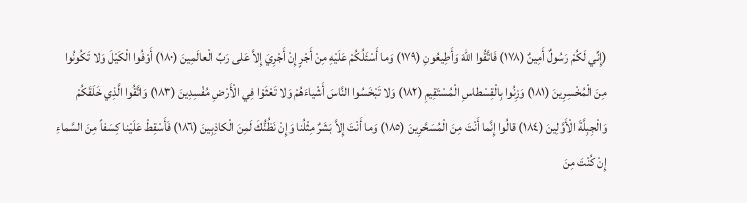(إِنِّي لَكُمْ رَسُولٌ أَمِينٌ (١٧٨) فَاتَّقُوا اللهَ وَأَطِيعُونِ (١٧٩) وَما أَسْئَلُكُمْ عَلَيْهِ مِنْ أَجْرٍ إِنْ أَجْرِيَ إِلاَّ عَلى رَبِّ الْعالَمِينَ (١٨٠) أَوْفُوا الْكَيْلَ وَلا تَكُونُوا مِنَ الْمُخْسِرِينَ (١٨١) وَزِنُوا بِالْقِسْطاسِ الْمُسْتَقِيمِ (١٨٢) وَلا تَبْخَسُوا النَّاسَ أَشْياءَهُمْ وَلا تَعْثَوْا فِي الْأَرْضِ مُفْسِدِينَ (١٨٣) وَاتَّقُوا الَّذِي خَلَقَكُمْ وَالْجِبِلَّةَ الْأَوَّلِينَ (١٨٤) قالُوا إِنَّما أَنْتَ مِنَ الْمُسَحَّرِينَ (١٨٥) وَما أَنْتَ إِلاَّ بَشَرٌ مِثْلُنا وَإِنْ نَظُنُّكَ لَمِنَ الْكاذِبِينَ (١٨٦) فَأَسْقِطْ عَلَيْنا كِسَفاً مِنَ السَّماءِ إِنْ كُنْتَ مِنَ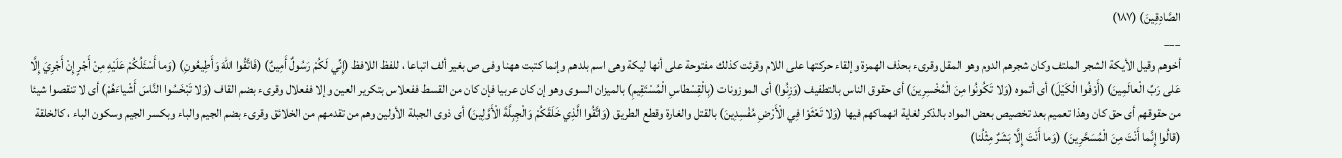الصَّادِقِينَ) (١٨٧)
___
أخوهم وقيل الأيكة الشجر الملتف وكان شجرهم الدوم وهو المقل وقرىء بحذف الهمزة وإلقاء حركتها على اللام وقرئت كذلك مفتوحة على أنها ليكة وهى اسم بلدهم وإنما كتبت ههنا وفى ص بغير ألف اتباعا ، للفظ اللافظ (إِنِّي لَكُمْ رَسُولٌ أَمِينٌ) (فَاتَّقُوا اللهَ وَأَطِيعُونِ) (وَما أَسْئَلُكُمْ عَلَيْهِ مِنْ أَجْرٍ إِنْ أَجْرِيَ إِلَّا عَلى رَبِّ الْعالَمِينَ) (أَوْفُوا الْكَيْلَ) أى أتموه (وَلا تَكُونُوا مِنَ الْمُخْسِرِينَ) أى حقوق الناس بالتطفيف (وَزِنُوا) أى الموزونات (بِالْقِسْطاسِ الْمُسْتَقِيمِ) بالميزان السوى وهو إن كان عربيا فإن كان من القسط ففعلاس بتكرير العين وإلا ففعلال وقرىء بضم القاف (وَلا تَبْخَسُوا النَّاسَ أَشْياءَهُمْ) أى لا تنقصوا شيئا من حقوقهم أى حق كان وهذا تعميم بعد تخصيص بعض المواد بالذكر لغاية انهماكهم فيها (وَلا تَعْثَوْا فِي الْأَرْضِ مُفْسِدِينَ) بالقتل والغارة وقطع الطريق (وَاتَّقُوا الَّذِي خَلَقَكُمْ وَالْجِبِلَّةَ الْأَوَّلِينَ) أى ذوى الجبلة الأولين وهم من تقدمهم من الخلائق وقرىء بضم الجيم والباء وبكسر الجيم وسكون الباء ، كالخلقة (قالُوا إِنَّما أَنْتَ مِنَ الْمُسَحَّرِينَ) (وَما أَنْتَ إِلَّا بَشَرٌ مِثْلُنا)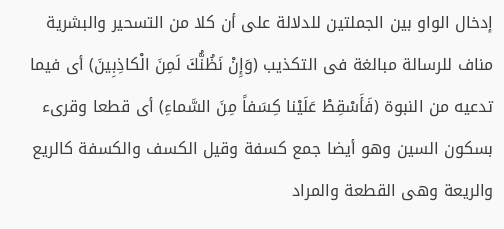إدخال الواو بين الجملتين للدلالة على أن كلا من التسحير والبشرية مناف للرسالة مبالغة فى التكذيب (وَإِنْ نَظُنُّكَ لَمِنَ الْكاذِبِينَ) أى فيما تدعيه من النبوة (فَأَسْقِطْ عَلَيْنا كِسَفاً مِنَ السَّماءِ) أى قطعا وقرىء بسكون السين وهو أيضا جمع كسفة وقيل الكسف والكسفة كالريع والريعة وهى القطعة والمراد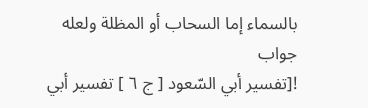بالسماء إما السحاب أو المظلة ولعله جواب
![تفسير أبي السّعود [ ج ٦ ] تفسير أبي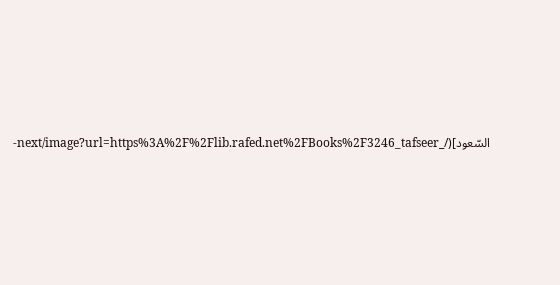السّعود](/_next/image?url=https%3A%2F%2Flib.rafed.net%2FBooks%2F3246_tafseer-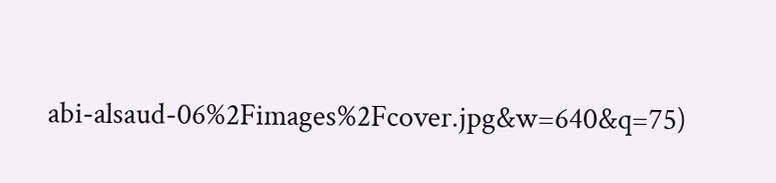abi-alsaud-06%2Fimages%2Fcover.jpg&w=640&q=75)